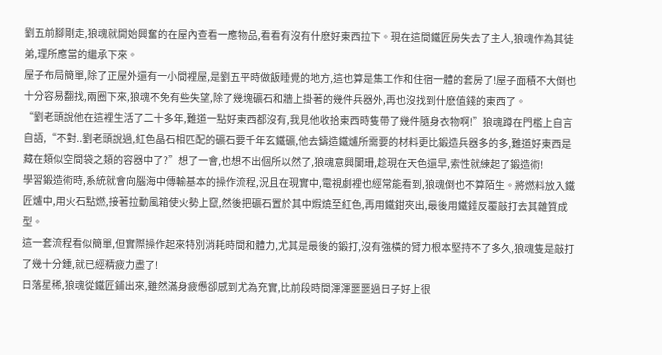劉五前腳剛走,狼魂就開始興奮的在屋內查看一應物品,看看有沒有什麽好東西拉下。現在這間鐵匠房失去了主人,狼魂作為其徒弟,理所應當的繼承下來。
屋子布局簡單,除了正屋外還有一小間裡屋,是劉五平時做飯睡覺的地方,這也算是集工作和住宿一體的套房了!屋子面積不大倒也十分容易翻找,兩圈下來,狼魂不免有些失望,除了幾塊礦石和牆上掛著的幾件兵器外,再也沒找到什麽值錢的東西了。
“劉老頭說他在這裡生活了二十多年,難道一點好東西都沒有,我見他收拾東西時隻帶了幾件隨身衣物啊!”狼魂蹲在門檻上自言自語,“不對..劉老頭說過,紅色晶石相匹配的礦石要千年玄鐵礦,他去鑄造鐵爐所需要的材料更比鍛造兵器多的多,難道好東西是藏在類似空間袋之類的容器中了?”想了一會,也想不出個所以然了,狼魂意興闌珊,趁現在天色還早,索性就練起了鍛造術!
學習鍛造術時,系統就會向腦海中傳輸基本的操作流程,況且在現實中,電視劇裡也經常能看到,狼魂倒也不算陌生。將燃料放入鐵匠爐中,用火石點燃,接著拉動風箱使火勢上竄,然後把礦石置於其中煆燒至紅色,再用鐵鉗夾出,最後用鐵錘反覆敲打去其雜質成型。
這一套流程看似簡單,但實際操作起來特別消耗時間和體力,尤其是最後的鍛打,沒有強橫的臂力根本堅持不了多久,狼魂隻是敲打了幾十分鍾,就已經精疲力盡了!
日落星稀,狼魂從鐵匠鋪出來,雖然滿身疲憊卻感到尤為充實,比前段時間渾渾噩噩過日子好上很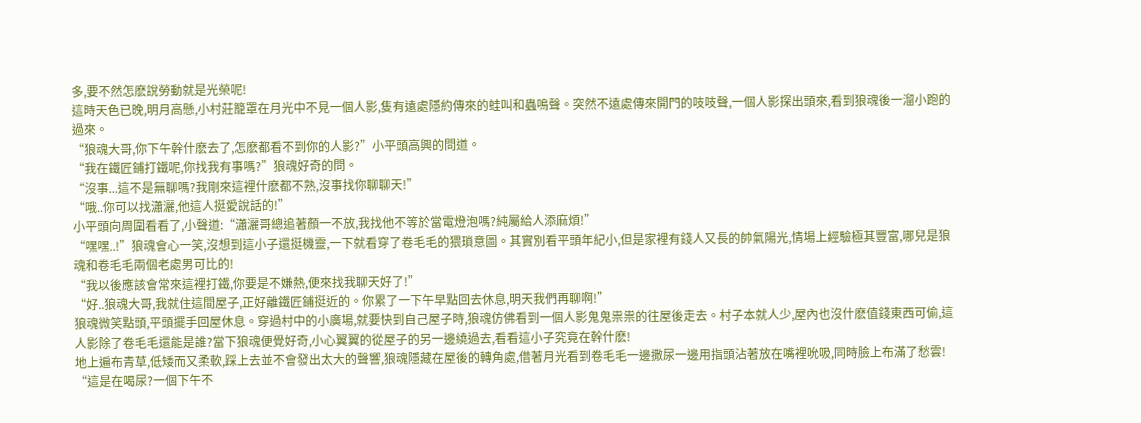多,要不然怎麽說勞動就是光榮呢!
這時天色已晚,明月高懸,小村莊籠罩在月光中不見一個人影,隻有遠處隱約傳來的蛙叫和蟲鳴聲。突然不遠處傳來開門的吱吱聲,一個人影探出頭來,看到狼魂後一溜小跑的過來。
“狼魂大哥,你下午幹什麽去了,怎麽都看不到你的人影?”小平頭高興的問道。
“我在鐵匠鋪打鐵呢,你找我有事嗎?”狼魂好奇的問。
“沒事...這不是無聊嗎?我剛來這裡什麽都不熟,沒事找你聊聊天!”
“哦..你可以找瀟灑,他這人挺愛說話的!”
小平頭向周圍看看了,小聲道:“瀟灑哥總追著顏一不放,我找他不等於當電燈泡嗎?純屬給人添麻煩!”
“嘿嘿..!”狼魂會心一笑,沒想到這小子還挺機靈,一下就看穿了卷毛毛的猥瑣意圖。其實別看平頭年紀小,但是家裡有錢人又長的帥氣陽光,情場上經驗極其豐富,哪兒是狼魂和卷毛毛兩個老處男可比的!
“我以後應該會常來這裡打鐵,你要是不嫌熱,便來找我聊天好了!”
“好..狼魂大哥,我就住這間屋子,正好離鐵匠鋪挺近的。你累了一下午早點回去休息,明天我們再聊啊!”
狼魂微笑點頭,平頭擺手回屋休息。穿過村中的小廣場,就要快到自己屋子時,狼魂仿佛看到一個人影鬼鬼祟祟的往屋後走去。村子本就人少,屋內也沒什麽值錢東西可偷,這人影除了卷毛毛還能是誰?當下狼魂便覺好奇,小心翼翼的從屋子的另一邊繞過去,看看這小子究竟在幹什麽!
地上遍布青草,低矮而又柔軟,踩上去並不會發出太大的聲響,狼魂隱藏在屋後的轉角處,借著月光看到卷毛毛一邊撒尿一邊用指頭沾著放在嘴裡吮吸,同時臉上布滿了愁雲!
“這是在喝尿?一個下午不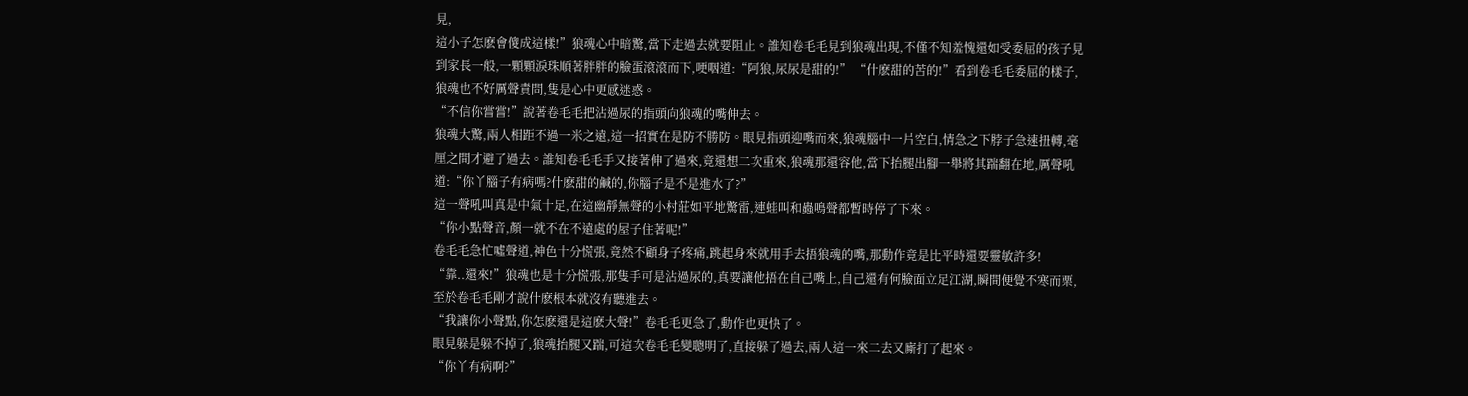見,
這小子怎麽會傻成這樣!”狼魂心中暗驚,當下走過去就要阻止。誰知卷毛毛見到狼魂出現,不僅不知羞愧還如受委屈的孩子見到家長一般,一顆顆淚珠順著胖胖的臉蛋滾滾而下,哽咽道:“阿狼,尿尿是甜的!” “什麽甜的苦的!”看到卷毛毛委屈的樣子,狼魂也不好厲聲責問,隻是心中更感迷惑。
“不信你嘗嘗!”說著卷毛毛把沾過尿的指頭向狼魂的嘴伸去。
狼魂大驚,兩人相距不過一米之遠,這一招實在是防不勝防。眼見指頭迎嘴而來,狼魂腦中一片空白,情急之下脖子急速扭轉,毫厘之間才避了過去。誰知卷毛毛手又接著伸了過來,竟還想二次重來,狼魂那還容他,當下抬腿出腳一舉將其踹翻在地,厲聲吼道:“你丫腦子有病嗎?什麽甜的鹹的,你腦子是不是進水了?”
這一聲吼叫真是中氣十足,在這幽靜無聲的小村莊如平地驚雷,連蛙叫和蟲鳴聲都暫時停了下來。
“你小點聲音,顏一就不在不遠處的屋子住著呢!”
卷毛毛急忙噓聲道,神色十分慌張,竟然不顧身子疼痛,跳起身來就用手去捂狼魂的嘴,那動作竟是比平時還要靈敏許多!
“靠..還來!”狼魂也是十分慌張,那隻手可是沾過尿的,真要讓他捂在自己嘴上,自己還有何臉面立足江湖,瞬間便覺不寒而栗,至於卷毛毛剛才說什麽根本就沒有聽進去。
“我讓你小聲點,你怎麽還是這麽大聲!”卷毛毛更急了,動作也更快了。
眼見躲是躲不掉了,狼魂抬腿又踹,可這次卷毛毛變聰明了,直接躲了過去,兩人這一來二去又廝打了起來。
“你丫有病啊?”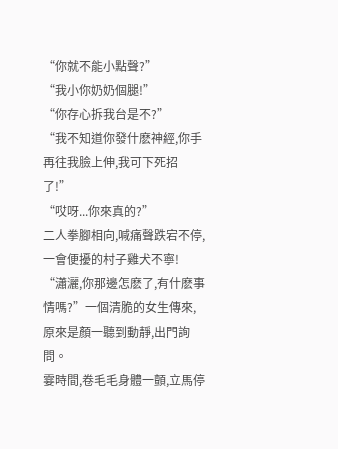“你就不能小點聲?”
“我小你奶奶個腿!”
“你存心拆我台是不?”
“我不知道你發什麽神經,你手再往我臉上伸,我可下死招了!”
“哎呀...你來真的?”
二人拳腳相向,喊痛聲跌宕不停,一會便擾的村子雞犬不寧!
“瀟灑,你那邊怎麽了,有什麽事情嗎?”一個清脆的女生傳來,原來是顏一聽到動靜,出門詢問。
霎時間,卷毛毛身體一顫,立馬停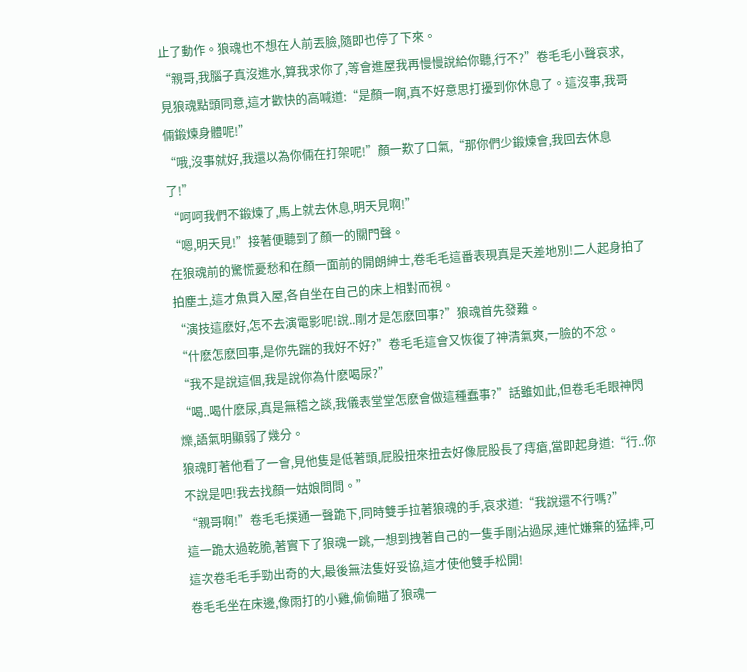止了動作。狼魂也不想在人前丟臉,隨即也停了下來。
“親哥,我腦子真沒進水,算我求你了,等會進屋我再慢慢說給你聽,行不?”卷毛毛小聲哀求,見狼魂點頭同意,這才歡快的高喊道:“是顏一啊,真不好意思打擾到你休息了。這沒事,我哥倆鍛煉身體呢!”
“哦,沒事就好,我還以為你倆在打架呢!”顏一歎了口氣,“那你們少鍛煉會,我回去休息了!”
“呵呵我們不鍛煉了,馬上就去休息,明天見啊!”
“嗯,明天見!”接著便聽到了顏一的關門聲。
在狼魂前的驚慌憂愁和在顏一面前的開朗紳士,卷毛毛這番表現真是天差地別!二人起身拍了拍塵土,這才魚貫入屋,各自坐在自己的床上相對而視。
“演技這麽好,怎不去演電影呢!說..剛才是怎麽回事?”狼魂首先發難。
“什麽怎麽回事,是你先踹的我好不好?”卷毛毛這會又恢復了神清氣爽,一臉的不忿。
“我不是說這個,我是說你為什麽喝尿?”
“喝..喝什麽尿,真是無稽之談,我儀表堂堂怎麽會做這種蠢事?”話雖如此,但卷毛毛眼神閃爍,語氣明顯弱了幾分。
狼魂盯著他看了一會,見他隻是低著頭,屁股扭來扭去好像屁股長了痔瘡,當即起身道:“行..你不說是吧!我去找顏一姑娘問問。”
“親哥啊!”卷毛毛撲通一聲跪下,同時雙手拉著狼魂的手,哀求道:“我說還不行嗎?”
這一跪太過乾脆,著實下了狼魂一跳,一想到拽著自己的一隻手剛沾過尿,連忙嫌棄的猛摔,可這次卷毛毛手勁出奇的大,最後無法隻好妥協,這才使他雙手松開!
卷毛毛坐在床邊,像雨打的小雞,偷偷瞄了狼魂一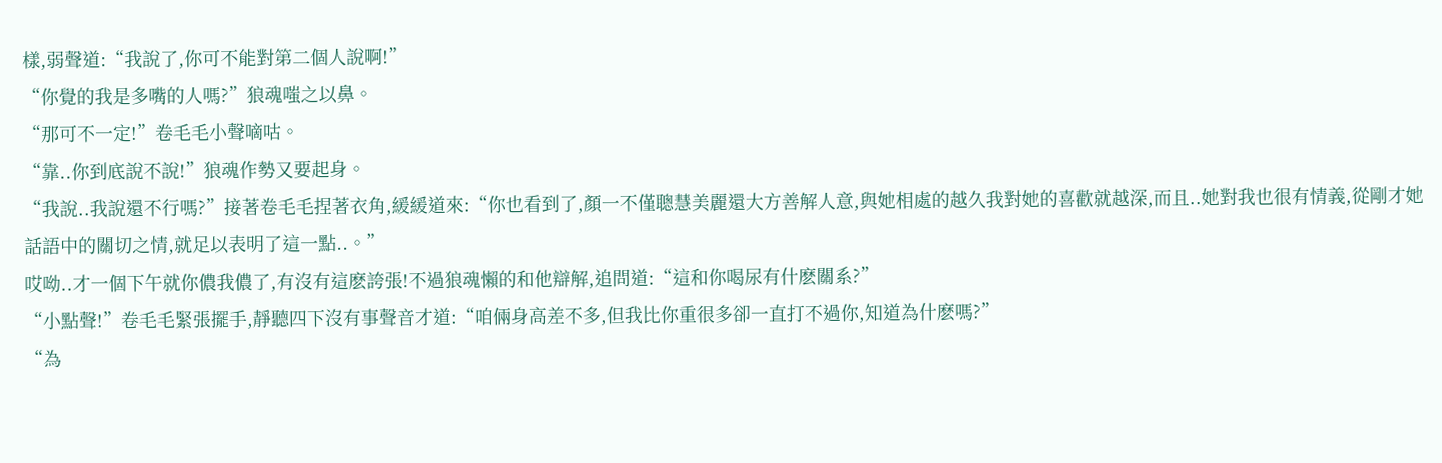樣,弱聲道:“我說了,你可不能對第二個人說啊!”
“你覺的我是多嘴的人嗎?”狼魂嗤之以鼻。
“那可不一定!”卷毛毛小聲嘀咕。
“靠..你到底說不說!”狼魂作勢又要起身。
“我說..我說還不行嗎?”接著卷毛毛捏著衣角,緩緩道來:“你也看到了,顏一不僅聰慧美麗還大方善解人意,與她相處的越久我對她的喜歡就越深,而且..她對我也很有情義,從剛才她話語中的關切之情,就足以表明了這一點..。”
哎呦..才一個下午就你儂我儂了,有沒有這麽誇張!不過狼魂懶的和他辯解,追問道:“這和你喝尿有什麽關系?”
“小點聲!”卷毛毛緊張擺手,靜聽四下沒有事聲音才道:“咱倆身高差不多,但我比你重很多卻一直打不過你,知道為什麽嗎?”
“為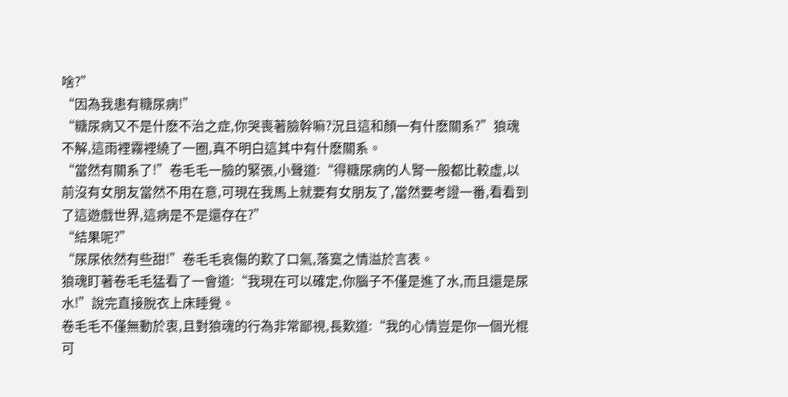啥?”
“因為我患有糖尿病!”
“糖尿病又不是什麽不治之症,你哭喪著臉幹嘛?況且這和顏一有什麽關系?”狼魂不解,這雨裡霧裡繞了一圈,真不明白這其中有什麽關系。
“當然有關系了!”卷毛毛一臉的緊張,小聲道:“得糖尿病的人腎一般都比較虛,以前沒有女朋友當然不用在意,可現在我馬上就要有女朋友了,當然要考證一番,看看到了這遊戲世界,這病是不是還存在?”
“結果呢?”
“尿尿依然有些甜!”卷毛毛哀傷的歎了口氣,落寞之情溢於言表。
狼魂盯著卷毛毛猛看了一會道:“我現在可以確定,你腦子不僅是進了水,而且還是尿水!”說完直接脫衣上床睡覺。
卷毛毛不僅無動於衷,且對狼魂的行為非常鄙視,長歎道:“我的心情豈是你一個光棍可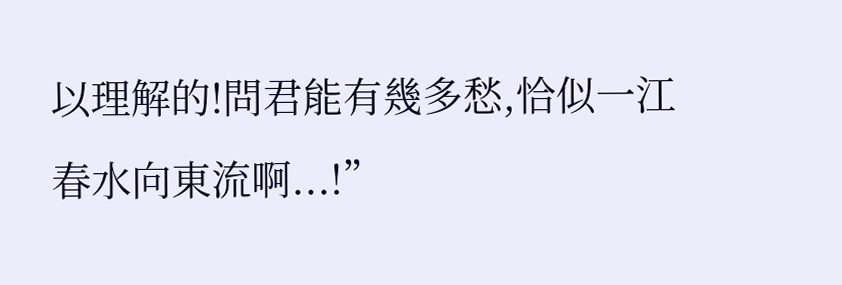以理解的!問君能有幾多愁,恰似一江春水向東流啊...!”